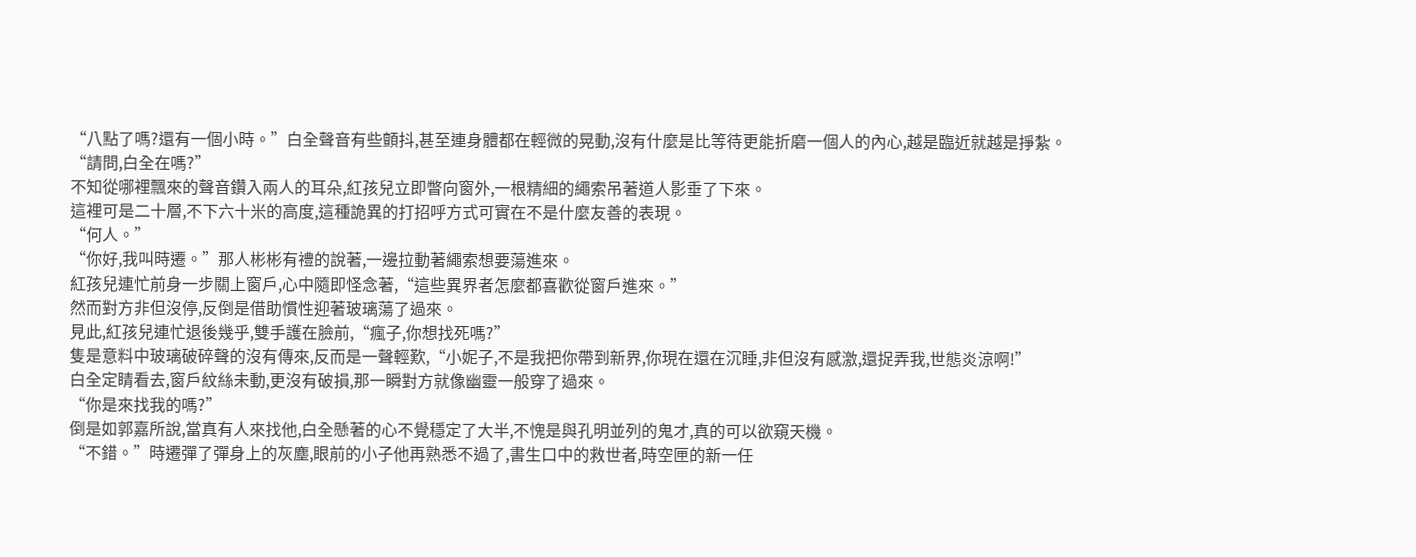“八點了嗎?還有一個小時。”白全聲音有些顫抖,甚至連身體都在輕微的晃動,沒有什麼是比等待更能折磨一個人的內心,越是臨近就越是掙紮。
“請問,白全在嗎?”
不知從哪裡飄來的聲音鑽入兩人的耳朵,紅孩兒立即瞥向窗外,一根精細的繩索吊著道人影垂了下來。
這裡可是二十層,不下六十米的高度,這種詭異的打招呼方式可實在不是什麼友善的表現。
“何人。”
“你好,我叫時遷。”那人彬彬有禮的說著,一邊拉動著繩索想要蕩進來。
紅孩兒連忙前身一步關上窗戶,心中隨即怪念著,“這些異界者怎麼都喜歡從窗戶進來。”
然而對方非但沒停,反倒是借助慣性迎著玻璃蕩了過來。
見此,紅孩兒連忙退後幾乎,雙手護在臉前,“瘋子,你想找死嗎?”
隻是意料中玻璃破碎聲的沒有傳來,反而是一聲輕歎,“小妮子,不是我把你帶到新界,你現在還在沉睡,非但沒有感激,還捉弄我,世態炎涼啊!”
白全定睛看去,窗戶紋絲未動,更沒有破損,那一瞬對方就像幽靈一般穿了過來。
“你是來找我的嗎?”
倒是如郭嘉所說,當真有人來找他,白全懸著的心不覺穩定了大半,不愧是與孔明並列的鬼才,真的可以欲窺天機。
“不錯。”時遷彈了彈身上的灰塵,眼前的小子他再熟悉不過了,書生口中的救世者,時空匣的新一任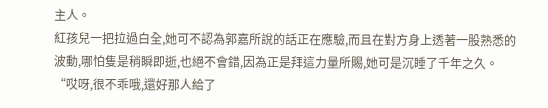主人。
紅孩兒一把拉過白全,她可不認為郭嘉所說的話正在應驗,而且在對方身上透著一股熟悉的波動,哪怕隻是稍瞬即逝,也絕不會錯,因為正是拜這力量所賜,她可是沉睡了千年之久。
“哎呀,很不乖哦,還好那人給了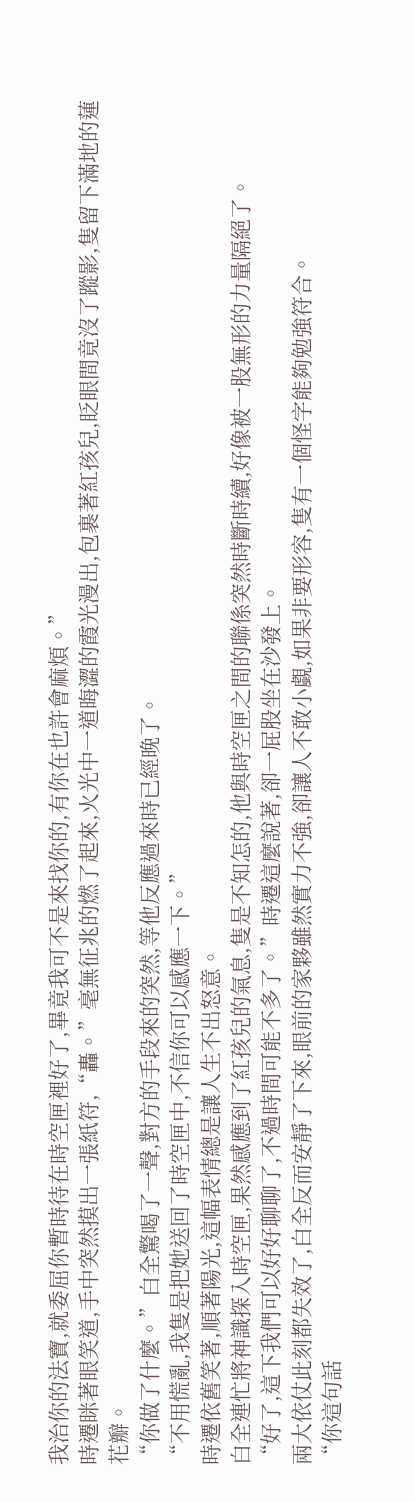我治你的法寶,就委屈你暫時待在時空匣裡好了,畢竟我可不是來找你的,有你在也許會麻煩。”
時遷眯著眼笑道,手中突然摸出一張紙符,“轟。”毫無征兆的燃了起來,火光中一道晦澀的霞光漫出,包裹著紅孩兒,眨眼間竟沒了蹤影,隻留下滿地的蓮花瓣。
“你做了什麼。”白全驚喝了一聲,對方的手段來的突然,等他反應過來時已經晚了。
“不用慌亂,我隻是把她送回了時空匣中,不信你可以感應一下。”
時遷依舊笑著,順著陽光,這幅表情總是讓人生不出怒意。
白全連忙將神識探入時空匣,果然感應到了紅孩兒的氣息,隻是不知怎的,他與時空匣之間的聯係突然時斷時續,好像被一股無形的力量隔絕了。
“好了,這下我們可以好好聊聊了,不過時間可能不多了。”時遷這麼說著,卻一屁股坐在沙發上。
兩大依仗此刻都失效了,白全反而安靜了下來,眼前的家夥雖然實力不強,卻讓人不敢小覷,如果非要形容,隻有一個怪字能夠勉強符合。
“你這句話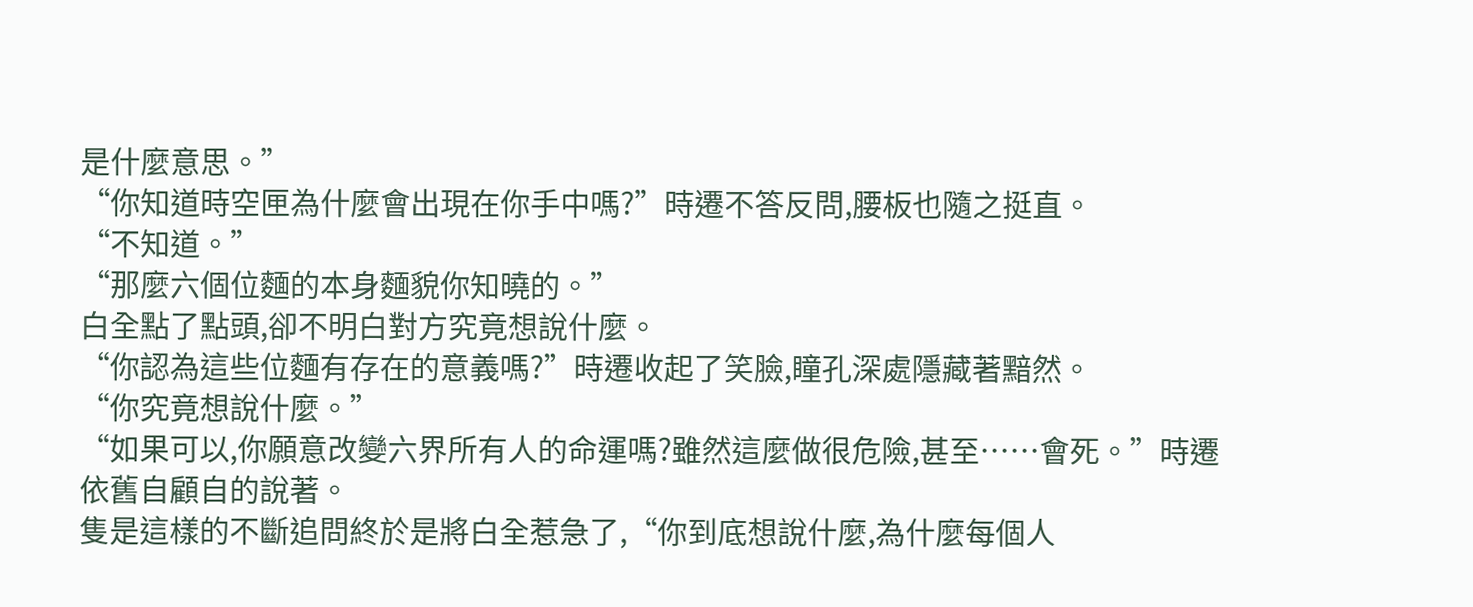是什麼意思。”
“你知道時空匣為什麼會出現在你手中嗎?”時遷不答反問,腰板也隨之挺直。
“不知道。”
“那麼六個位麵的本身麵貌你知曉的。”
白全點了點頭,卻不明白對方究竟想說什麼。
“你認為這些位麵有存在的意義嗎?”時遷收起了笑臉,瞳孔深處隱藏著黯然。
“你究竟想說什麼。”
“如果可以,你願意改變六界所有人的命運嗎?雖然這麼做很危險,甚至……會死。”時遷依舊自顧自的說著。
隻是這樣的不斷追問終於是將白全惹急了,“你到底想說什麼,為什麼每個人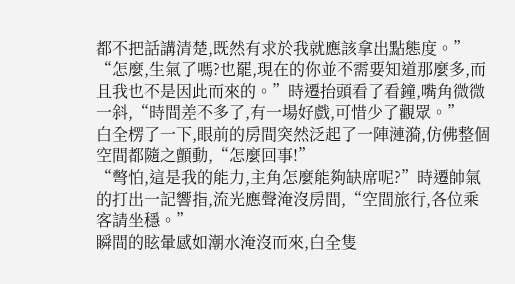都不把話講清楚,既然有求於我就應該拿出點態度。”
“怎麼,生氣了嗎?也罷,現在的你並不需要知道那麼多,而且我也不是因此而來的。”時遷抬頭看了看鐘,嘴角微微一斜,“時間差不多了,有一場好戲,可惜少了觀眾。”
白全楞了一下,眼前的房間突然泛起了一陣漣漪,仿佛整個空間都隨之顫動,“怎麼回事!”
“彆怕,這是我的能力,主角怎麼能夠缺席呢?”時遷帥氣的打出一記響指,流光應聲淹沒房間,“空間旅行,各位乘客請坐穩。”
瞬間的眩暈感如潮水淹沒而來,白全隻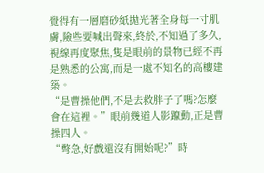覺得有一層磨砂紙拋光著全身每一寸肌膚,險些要喊出聲來,終於,不知過了多久,視線再度聚焦,隻是眼前的景物已經不再是熟悉的公寓,而是一處不知名的高樓建築。
“是曹操他們,不是去救胖子了嗎?怎麼會在這裡。”眼前幾道人影躥動,正是曹操四人。
“彆急,好戲還沒有開始呢?”時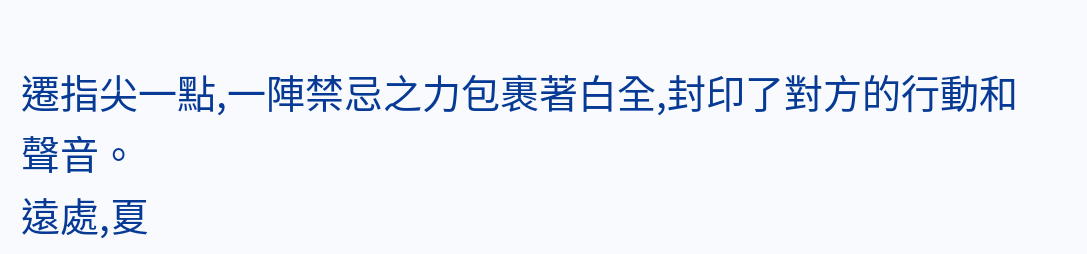遷指尖一點,一陣禁忌之力包裹著白全,封印了對方的行動和聲音。
遠處,夏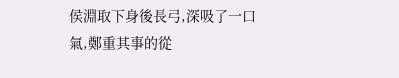侯淵取下身後長弓,深吸了一口氣,鄭重其事的從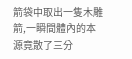箭袋中取出一隻木雕箭,一瞬間體內的本源竟散了三分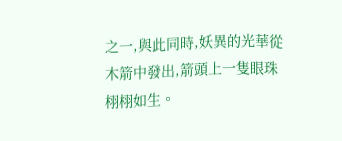之一,與此同時,妖異的光華從木箭中發出,箭頭上一隻眼珠栩栩如生。